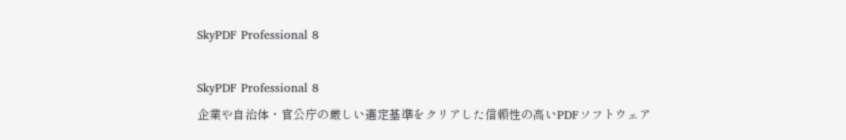SkyPDF Professional 8

SkyPDF Professional 8
企業や自治体・官公庁の厳しい選定基準をクリアした信頼性の高いPDFソフトウェア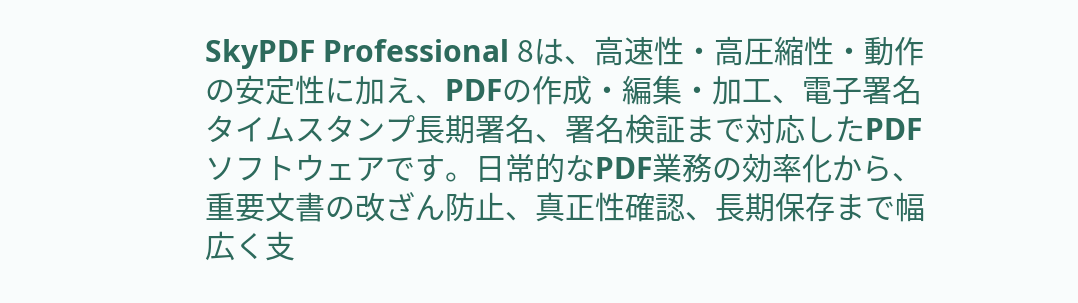SkyPDF Professional 8は、高速性・高圧縮性・動作の安定性に加え、PDFの作成・編集・加工、電子署名タイムスタンプ長期署名、署名検証まで対応したPDFソフトウェアです。日常的なPDF業務の効率化から、重要文書の改ざん防止、真正性確認、長期保存まで幅広く支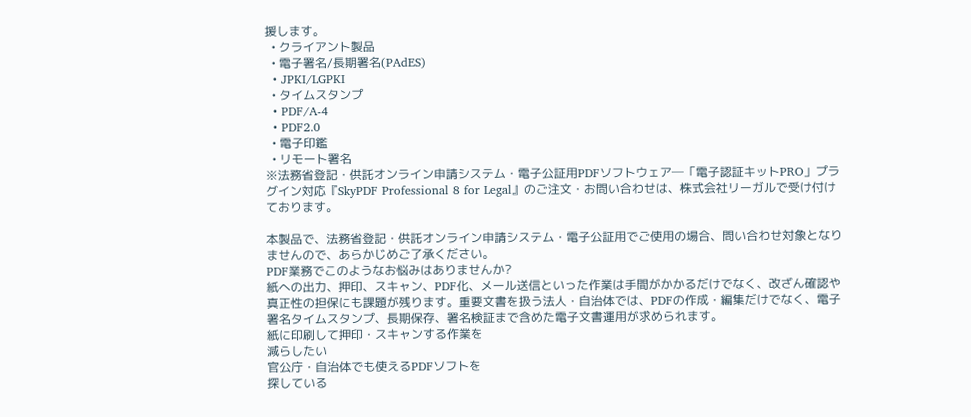援します。
  • クライアント製品
  • 電子署名/長期署名(PAdES)
  • JPKI/LGPKI
  • タイムスタンプ
  • PDF/A-4
  • PDF2.0
  • 電子印鑑
  • リモート署名
※法務省登記・供託オンライン申請システム・電子公証用PDFソフトウェア─「電子認証キットPRO」プラグイン対応『SkyPDF Professional 8 for Legal』のご注文・お問い合わせは、株式会社リーガルで受け付けております。

本製品で、法務省登記・供託オンライン申請システム・電子公証用でご使用の場合、問い合わせ対象となりませんので、あらかじめご了承ください。
PDF業務でこのようなお悩みはありませんか?
紙への出力、押印、スキャン、PDF化、メール送信といった作業は手間がかかるだけでなく、改ざん確認や真正性の担保にも課題が残ります。重要文書を扱う法人・自治体では、PDFの作成・編集だけでなく、電子署名タイムスタンプ、長期保存、署名検証まで含めた電子文書運用が求められます。
紙に印刷して押印・スキャンする作業を
減らしたい
官公庁・自治体でも使えるPDFソフトを
探している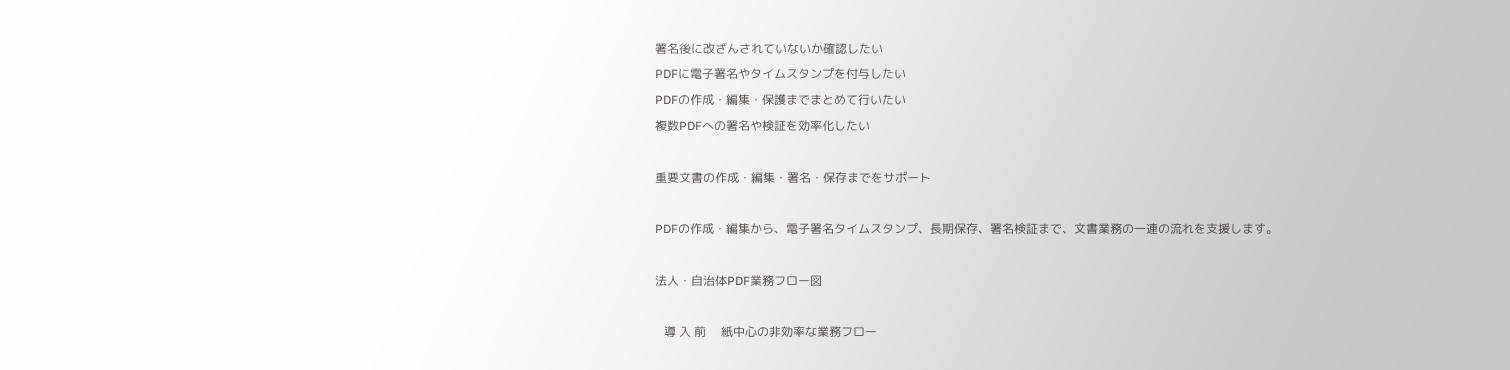署名後に改ざんされていないか確認したい
PDFに電子署名やタイムスタンプを付与したい
PDFの作成・編集・保護までまとめて行いたい
複数PDFへの署名や検証を効率化したい

重要文書の作成・編集・署名・保存までをサポート

PDFの作成・編集から、電子署名タイムスタンプ、長期保存、署名検証まで、文書業務の一連の流れを支援します。

法人・自治体PDF業務フロー図

   導 入 前     紙中心の非効率な業務フロー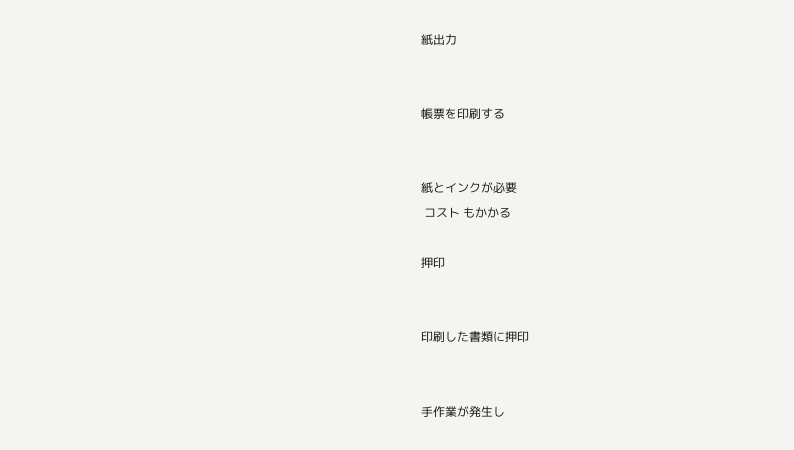紙出力


帳票を印刷する


紙とインクが必要
 コスト もかかる

押印


印刷した書類に押印


手作業が発生し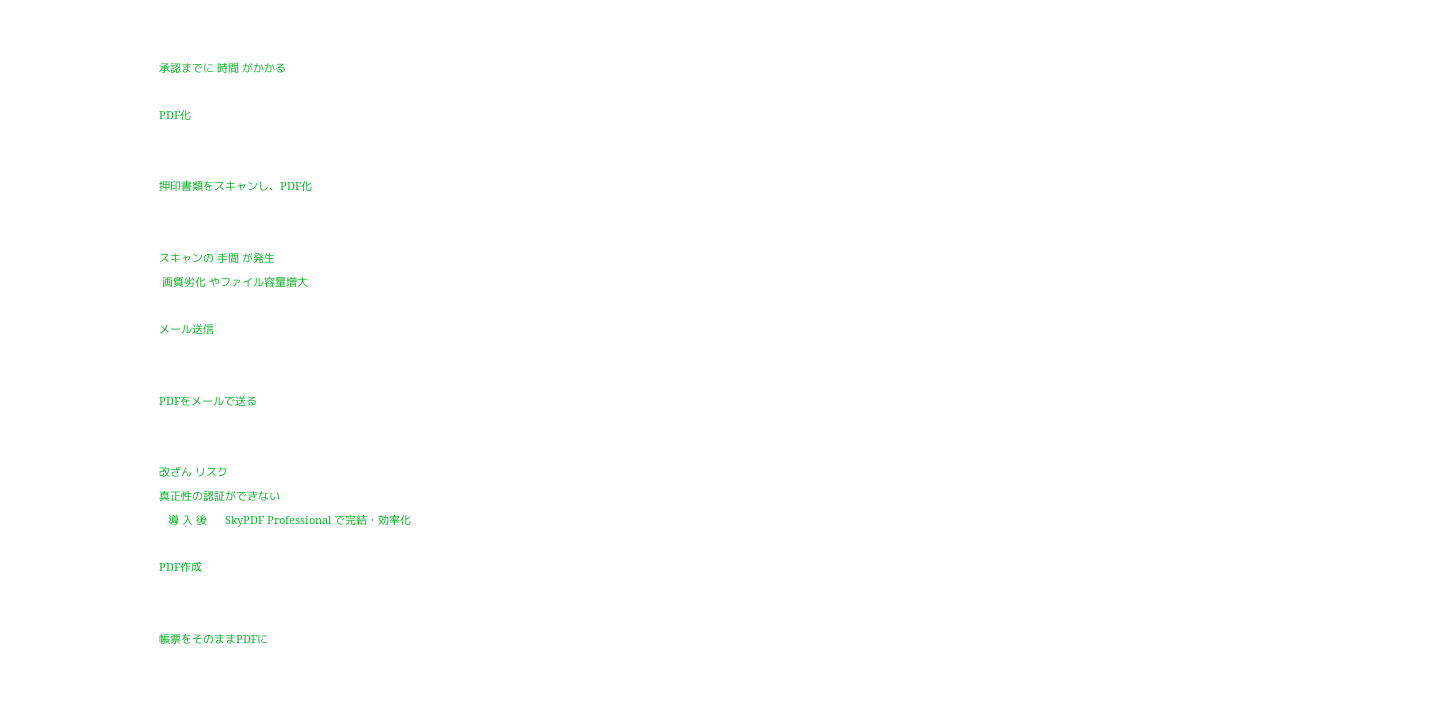承認までに 時間 がかかる

PDF化


押印書類をスキャンし、PDF化


スキャンの 手間 が発生
 画質劣化 やファイル容量増大

メール送信


PDFをメールで送る


改ざん リスク
真正性の認証ができない
   導 入 後      SkyPDF Professional で完結・効率化

PDF作成


帳票をそのままPDFに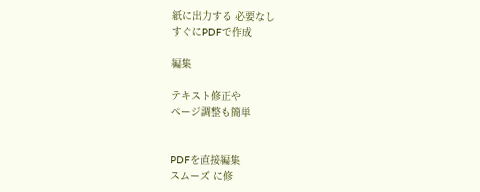紙に出力する 必要なし
すぐにPDFで作成

編集

テキスト修正や
ページ調整も簡単


PDFを直接編集
スムーズ に修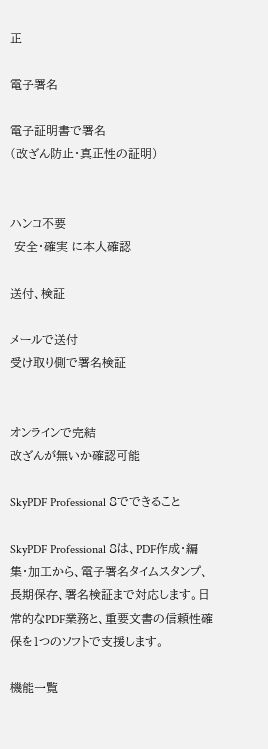正

電子署名

電子証明書で署名
(改ざん防止・真正性の証明)


ハンコ不要
 安全・確実 に本人確認

送付、検証

メールで送付
受け取り側で署名検証


オンラインで完結
改ざんが無いか確認可能

SkyPDF Professional 8でできること

SkyPDF Professional 8は、PDF作成・編集・加工から、電子署名タイムスタンプ、長期保存、署名検証まで対応します。日常的なPDF業務と、重要文書の信頼性確保を1つのソフトで支援します。

機能一覧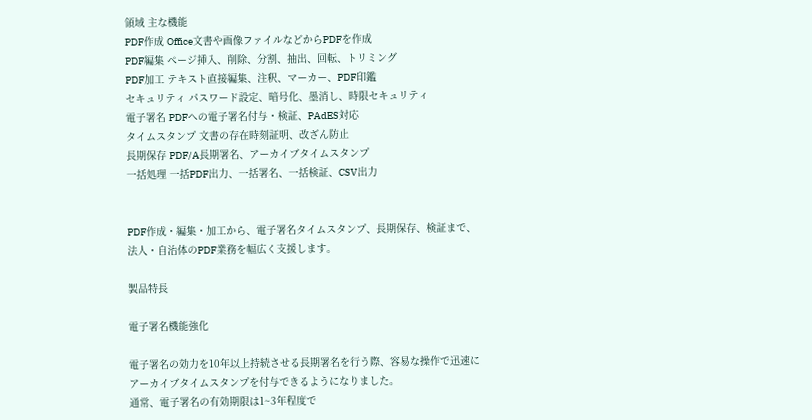領域 主な機能
PDF作成 Office文書や画像ファイルなどからPDFを作成
PDF編集 ページ挿入、削除、分割、抽出、回転、トリミング
PDF加工 テキスト直接編集、注釈、マーカー、PDF印鑑
セキュリティ パスワード設定、暗号化、墨消し、時限セキュリティ
電子署名 PDFへの電子署名付与・検証、PAdES対応
タイムスタンプ 文書の存在時刻証明、改ざん防止
長期保存 PDF/A長期署名、アーカイブタイムスタンプ
一括処理 一括PDF出力、一括署名、一括検証、CSV出力


PDF作成・編集・加工から、電子署名タイムスタンプ、長期保存、検証まで、法人・自治体のPDF業務を幅広く支援します。

製品特長

電子署名機能強化

電子署名の効力を10年以上持続させる長期署名を行う際、容易な操作で迅速にアーカイブタイムスタンプを付与できるようになりました。
通常、電子署名の有効期限は1~3年程度で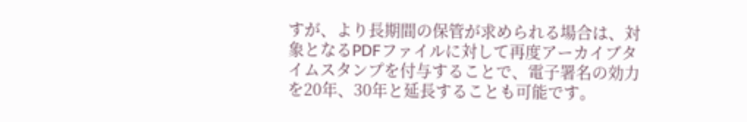すが、より長期間の保管が求められる場合は、対象となるPDFファイルに対して再度アーカイブタイムスタンプを付与することで、電子署名の効力を20年、30年と延長することも可能です。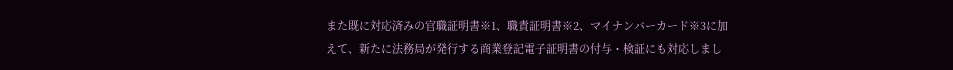また既に対応済みの官職証明書※1、職責証明書※2、マイナンバーカード※3に加えて、新たに法務局が発行する商業登記電子証明書の付与・検証にも対応しまし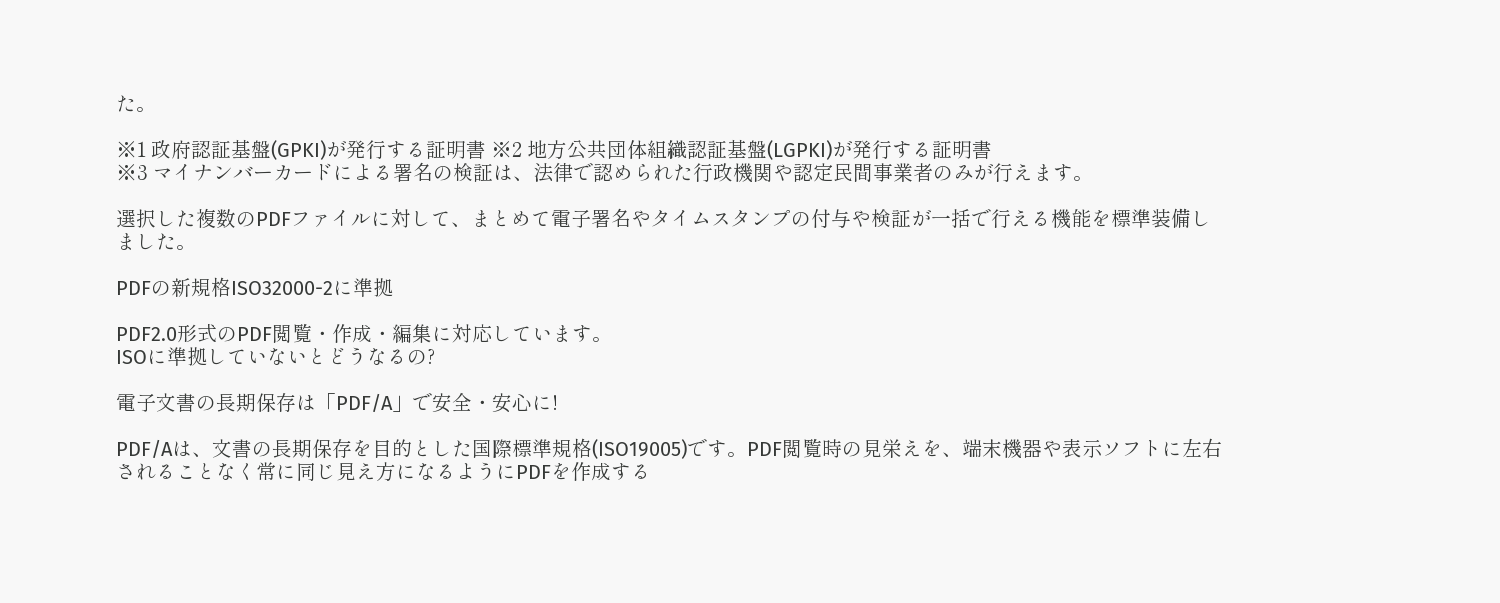た。

※1 政府認証基盤(GPKI)が発行する証明書 ※2 地方公共団体組織認証基盤(LGPKI)が発行する証明書
※3 マイナンバーカードによる署名の検証は、法律で認められた行政機関や認定民間事業者のみが行えます。

選択した複数のPDFファイルに対して、まとめて電子署名やタイムスタンプの付与や検証が一括で行える機能を標準装備しました。

PDFの新規格ISO32000-2に準拠

PDF2.0形式のPDF閲覧・作成・編集に対応しています。
ISOに準拠していないとどうなるの?

電子文書の長期保存は「PDF/A」で安全・安心に!

PDF/Aは、文書の長期保存を目的とした国際標準規格(ISO19005)です。PDF閲覧時の見栄えを、端末機器や表示ソフトに左右されることなく常に同じ見え方になるようにPDFを作成する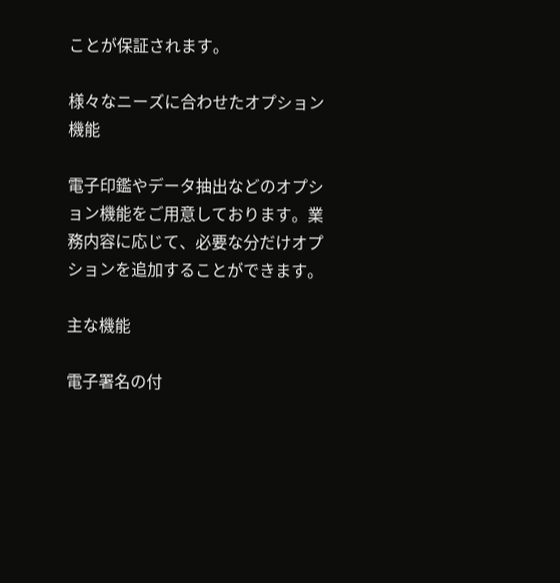ことが保証されます。

様々なニーズに合わせたオプション機能

電子印鑑やデータ抽出などのオプション機能をご用意しております。業務内容に応じて、必要な分だけオプションを追加することができます。

主な機能

電子署名の付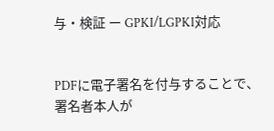与・検証 ー GPKI/LGPKI対応


PDFに電子署名を付与することで、署名者本人が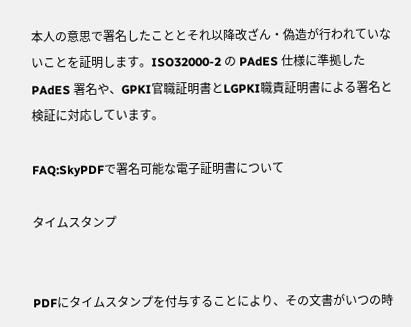本人の意思で署名したこととそれ以降改ざん・偽造が行われていないことを証明します。ISO32000-2 の PAdES 仕様に準拠した PAdES 署名や、GPKI官職証明書とLGPKI職責証明書による署名と検証に対応しています。

FAQ:SkyPDFで署名可能な電子証明書について

タイムスタンプ


PDFにタイムスタンプを付与することにより、その文書がいつの時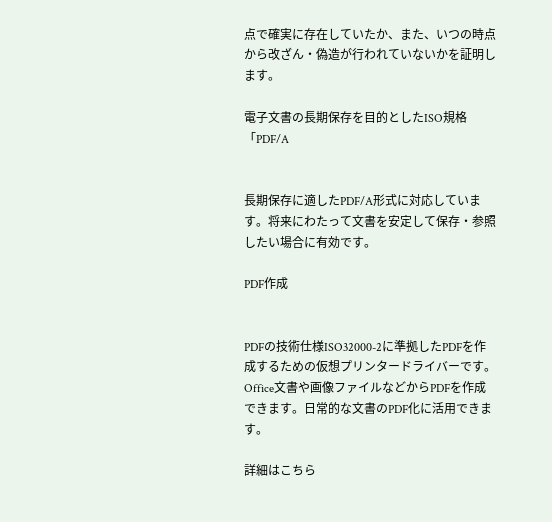点で確実に存在していたか、また、いつの時点から改ざん・偽造が行われていないかを証明します。

電子文書の長期保存を目的としたISO規格「PDF/A


長期保存に適したPDF/A形式に対応しています。将来にわたって文書を安定して保存・参照したい場合に有効です。

PDF作成


PDFの技術仕様ISO32000-2に準拠したPDFを作成するための仮想プリンタードライバーです。
Office文書や画像ファイルなどからPDFを作成できます。日常的な文書のPDF化に活用できます。

詳細はこちら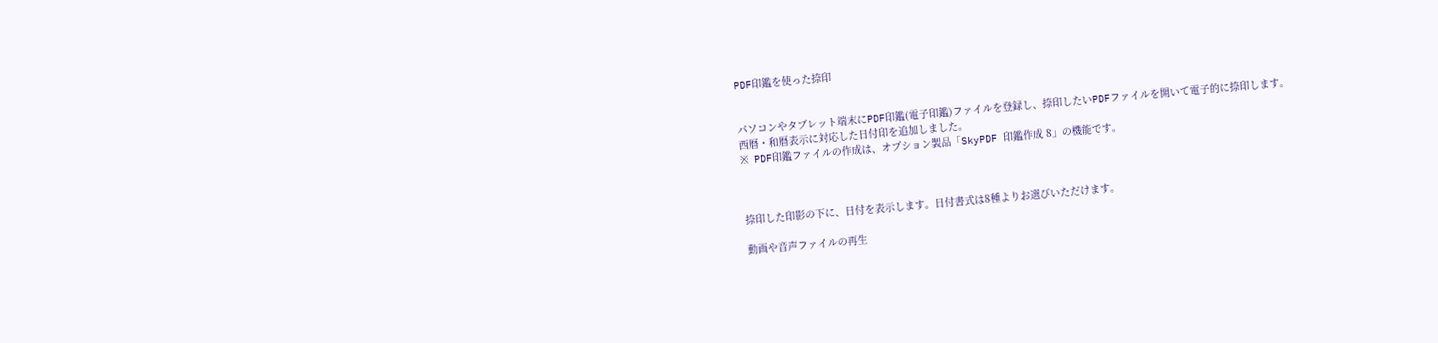PDF印鑑を使った捺印


パソコンやタブレット端末にPDF印鑑(電子印鑑)ファイルを登録し、捺印したいPDFファイルを開いて電子的に捺印します。
西暦・和暦表示に対応した日付印を追加しました。
※ PDF印鑑ファイルの作成は、オプション製品「SkyPDF 印鑑作成 8」の機能です。



捺印した印影の下に、日付を表示します。日付書式は8種よりお選びいただけます。

動画や音声ファイルの再生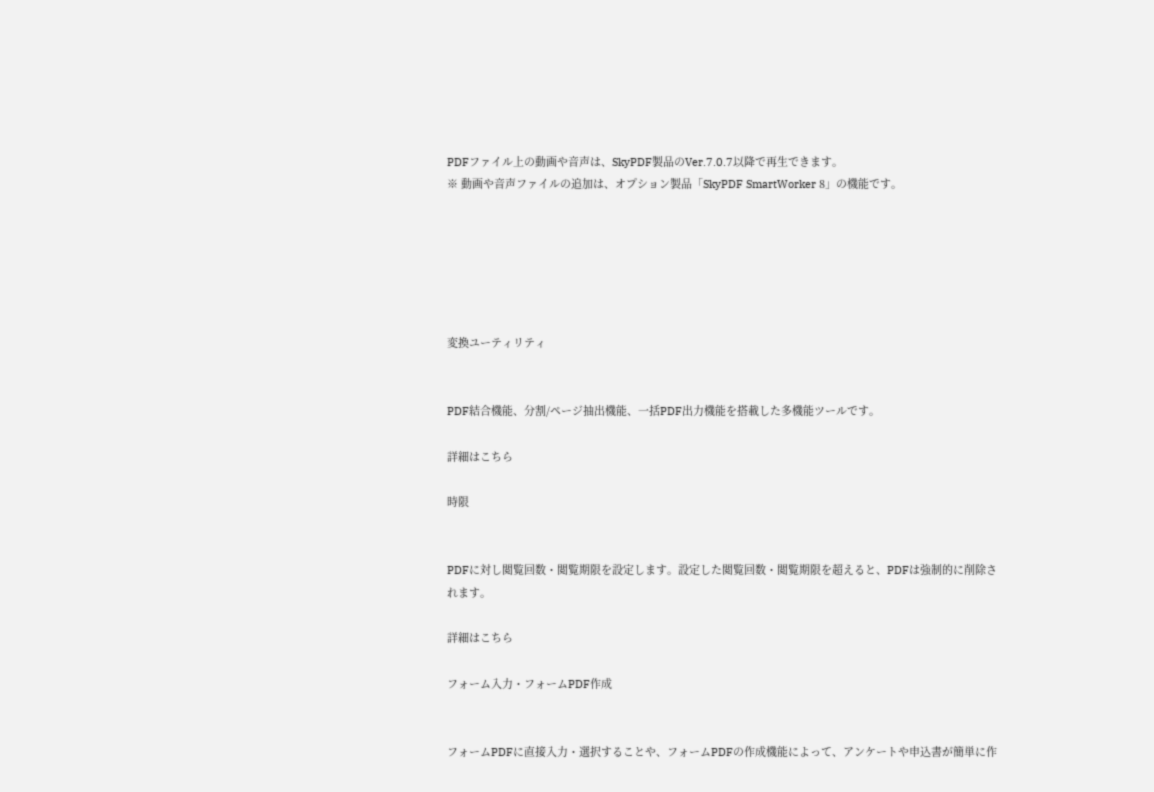PDFファイル上の動画や音声は、SkyPDF製品のVer.7.0.7以降で再生できます。
※ 動画や音声ファイルの追加は、オプション製品「SkyPDF SmartWorker 8」の機能です。






変換ユーティリティ


PDF結合機能、分割/ページ抽出機能、一括PDF出力機能を搭載した多機能ツールです。

詳細はこちら

時限


PDFに対し閲覧回数・閲覧期限を設定します。設定した閲覧回数・閲覧期限を超えると、PDFは強制的に削除されます。

詳細はこちら

フォーム入力・フォームPDF作成


フォームPDFに直接入力・選択することや、フォームPDFの作成機能によって、アンケートや申込書が簡単に作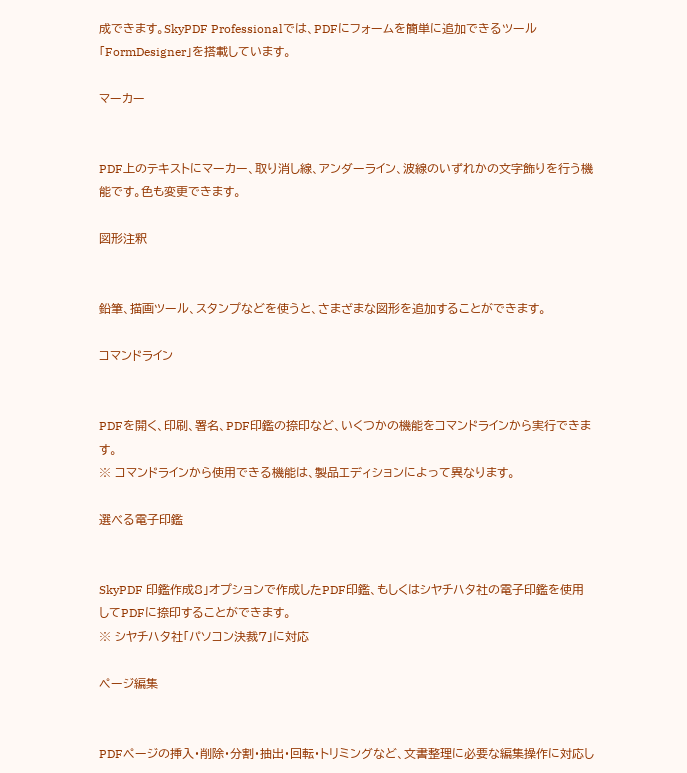成できます。SkyPDF Professionalでは、PDFにフォームを簡単に追加できるツール「FormDesigner」を搭載しています。

マーカー


PDF上のテキストにマーカー、取り消し線、アンダーライン、波線のいずれかの文字飾りを行う機能です。色も変更できます。

図形注釈


鉛筆、描画ツール、スタンプなどを使うと、さまざまな図形を追加することができます。

コマンドライン


PDFを開く、印刷、署名、PDF印鑑の捺印など、いくつかの機能をコマンドラインから実行できます。
※ コマンドラインから使用できる機能は、製品エディションによって異なります。

選べる電子印鑑


SkyPDF 印鑑作成8」オプションで作成したPDF印鑑、もしくはシヤチハタ社の電子印鑑を使用してPDFに捺印することができます。
※ シヤチハタ社「パソコン決裁7」に対応

ページ編集


PDFページの挿入・削除・分割・抽出・回転・トリミングなど、文書整理に必要な編集操作に対応し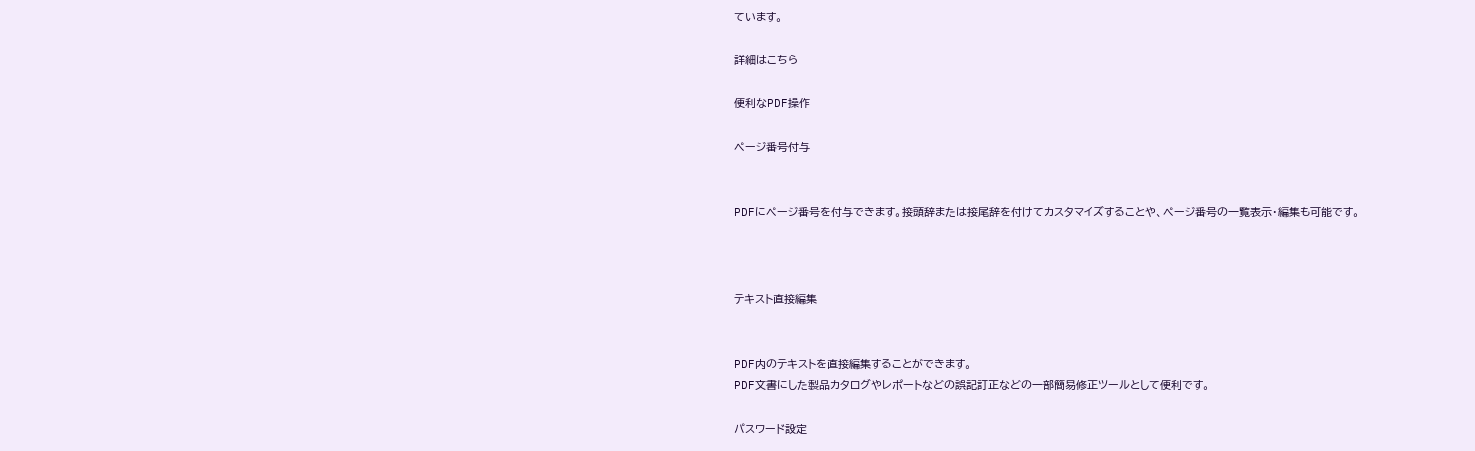ています。

詳細はこちら

便利なPDF操作

ページ番号付与


PDFにページ番号を付与できます。接頭辞または接尾辞を付けてカスタマイズすることや、ページ番号の一覧表示・編集も可能です。



テキスト直接編集


PDF内のテキストを直接編集することができます。
PDF文書にした製品カタログやレポートなどの誤記訂正などの一部簡易修正ツールとして便利です。

パスワード設定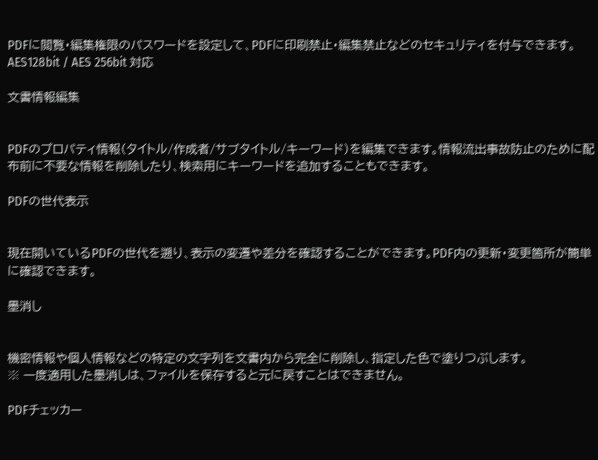PDFに閲覧・編集権限のパスワードを設定して、PDFに印刷禁止・編集禁止などのセキュリティを付与できます。
AES128bit / AES 256bit 対応

文書情報編集


PDFのプロパティ情報(タイトル/作成者/サブタイトル/キーワード)を編集できます。情報流出事故防止のために配布前に不要な情報を削除したり、検索用にキーワードを追加することもできます。

PDFの世代表示


現在開いているPDFの世代を遡り、表示の変遷や差分を確認することができます。PDF内の更新・変更箇所が簡単に確認できます。

墨消し


機密情報や個人情報などの特定の文字列を文書内から完全に削除し、指定した色で塗りつぶします。
※ 一度適用した墨消しは、ファイルを保存すると元に戻すことはできません。

PDFチェッカー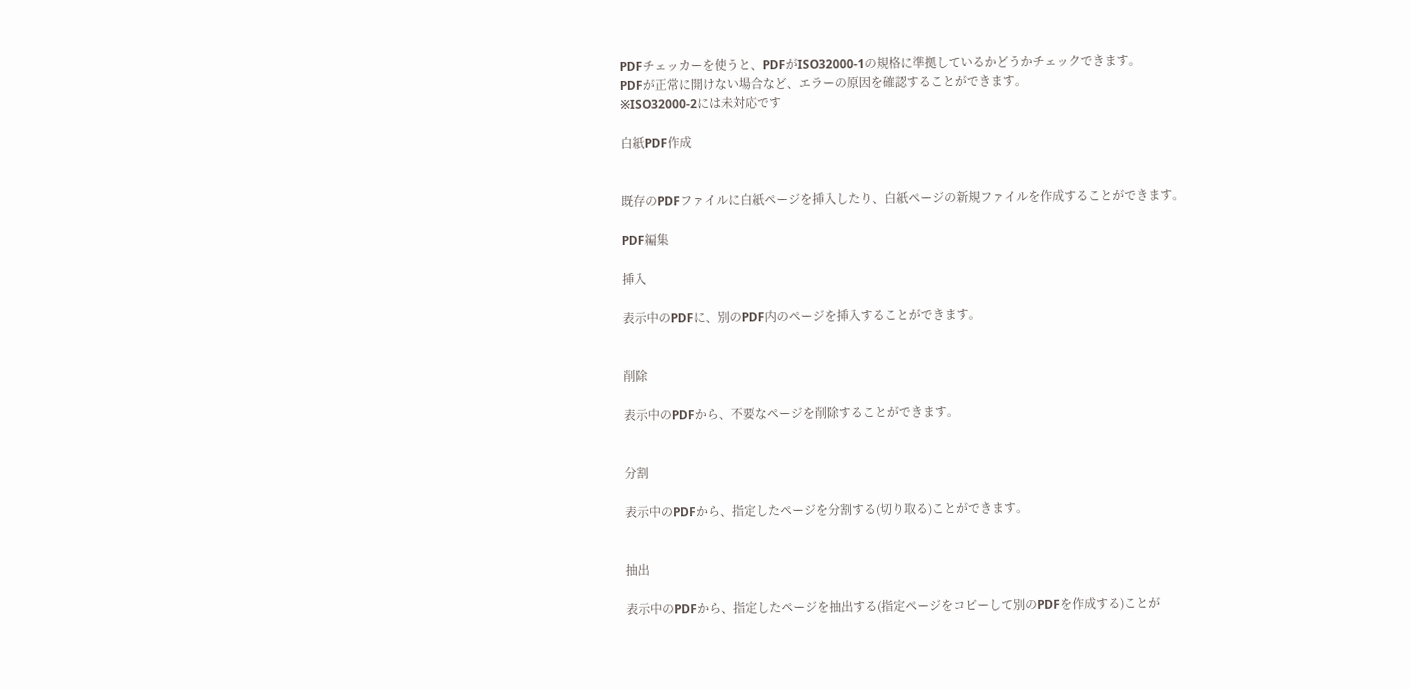PDFチェッカーを使うと、PDFがISO32000-1の規格に準拠しているかどうかチェックできます。
PDFが正常に開けない場合など、エラーの原因を確認することができます。
※ISO32000-2には未対応です

白紙PDF作成


既存のPDFファイルに白紙ページを挿入したり、白紙ページの新規ファイルを作成することができます。

PDF編集

挿入

表示中のPDFに、別のPDF内のページを挿入することができます。


削除

表示中のPDFから、不要なページを削除することができます。


分割

表示中のPDFから、指定したページを分割する(切り取る)ことができます。


抽出

表示中のPDFから、指定したページを抽出する(指定ページをコピーして別のPDFを作成する)ことが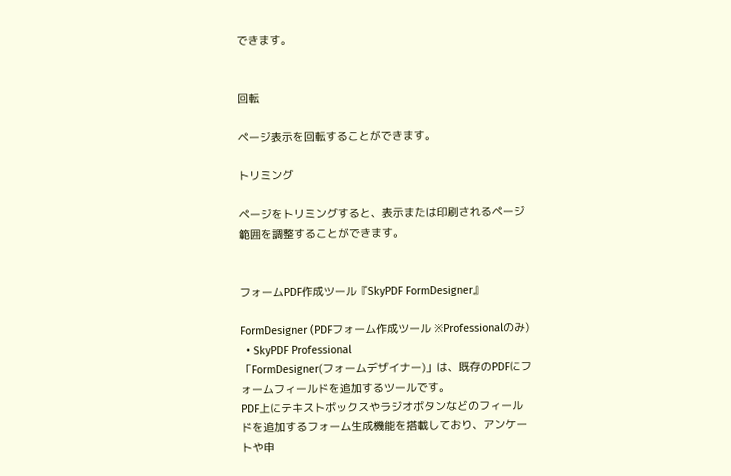できます。


回転

ページ表示を回転することができます。

トリミング

ページをトリミングすると、表示または印刷されるページ範囲を調整することができます。


フォームPDF作成ツール『SkyPDF FormDesigner』

FormDesigner (PDFフォーム作成ツール ※Professionalのみ)
  • SkyPDF Professional
「FormDesigner(フォームデザイナー)」は、既存のPDFにフォームフィールドを追加するツールです。
PDF上にテキストボックスやラジオボタンなどのフィールドを追加するフォーム生成機能を搭載しており、アンケートや申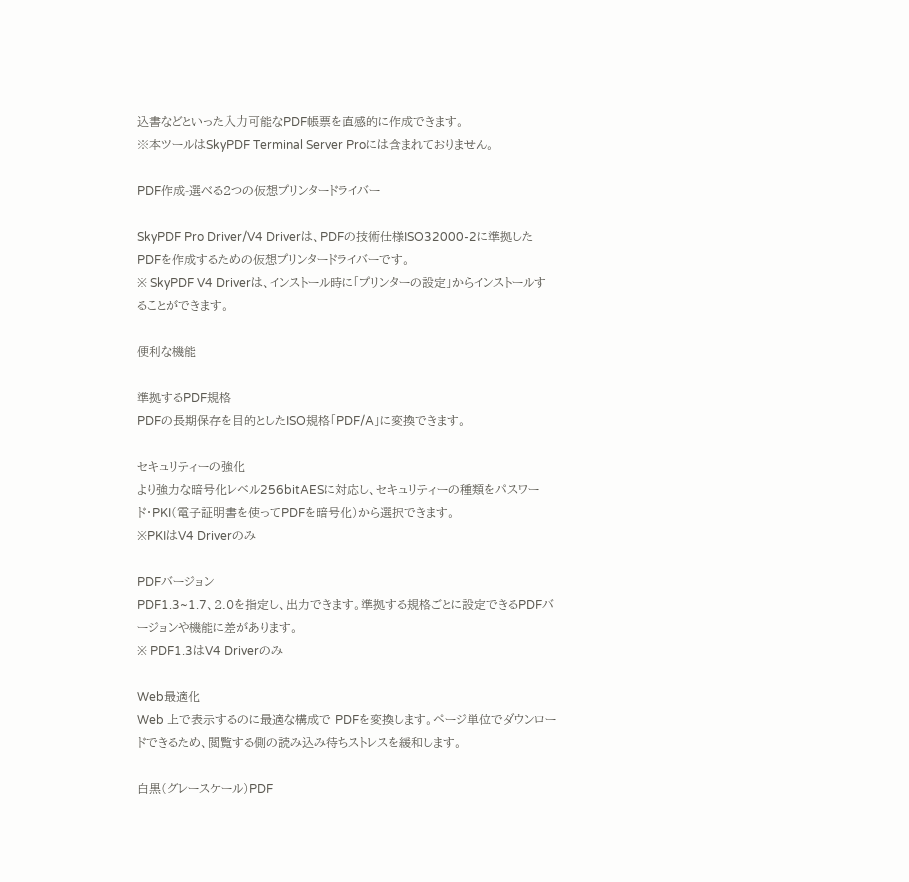込書などといった⼊⼒可能なPDF帳票を直感的に作成できます。
※本ツールはSkyPDF Terminal Server Proには含まれておりません。

PDF作成-選べる2つの仮想プリンタードライバー

SkyPDF Pro Driver/V4 Driverは、PDFの技術仕様ISO32000-2に準拠したPDFを作成するための仮想プリンタードライバーです。
※ SkyPDF V4 Driverは、インストール時に「プリンターの設定」からインストールすることができます。

便利な機能

準拠するPDF規格
PDFの長期保存を目的としたISO規格「PDF/A」に変換できます。

セキュリティーの強化
より強力な暗号化レベル256bitAESに対応し、セキュリティーの種類をパスワード・PKI(電子証明書を使ってPDFを暗号化)から選択できます。
※PKIはV4 Driverのみ

PDFバージョン
PDF1.3~1.7、2.0を指定し、出力できます。準拠する規格ごとに設定できるPDFバージョンや機能に差があります。
※ PDF1.3はV4 Driverのみ

Web最適化
Web 上で表示するのに最適な構成で PDFを変換します。ページ単位でダウンロードできるため、閲覧する側の読み込み待ちストレスを緩和します。

白黒(グレースケール)PDF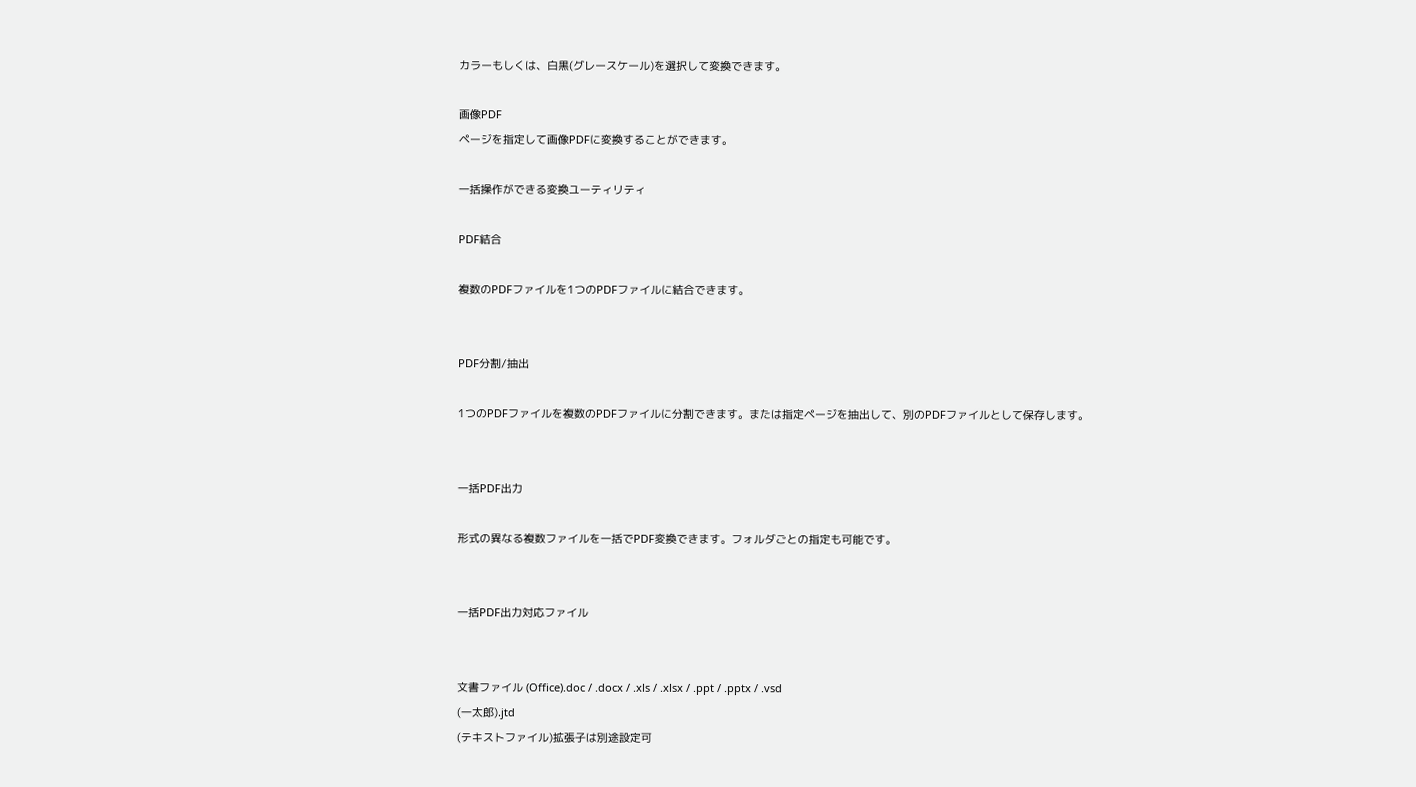カラーもしくは、白黒(グレースケール)を選択して変換できます。

画像PDF
ページを指定して画像PDFに変換することができます。

一括操作ができる変換ユーティリティ

PDF結合

複数のPDFファイルを1つのPDFファイルに結合できます。


PDF分割/抽出

1つのPDFファイルを複数のPDFファイルに分割できます。または指定ページを抽出して、別のPDFファイルとして保存します。


一括PDF出力

形式の異なる複数ファイルを一括でPDF変換できます。フォルダごとの指定も可能です。


一括PDF出力対応ファイル


文書ファイル (Office).doc / .docx / .xls / .xlsx / .ppt / .pptx / .vsd
(一太郎).jtd
(テキストファイル)拡張子は別途設定可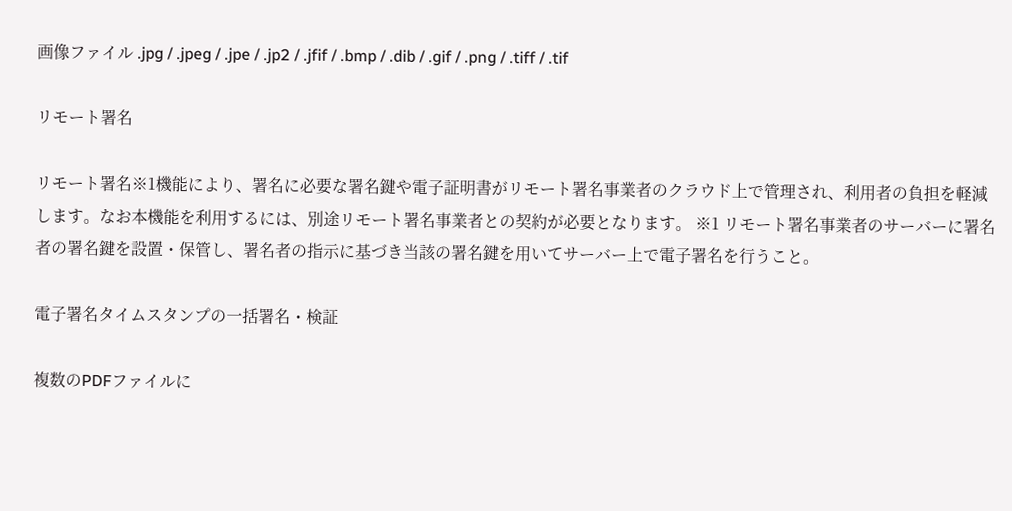画像ファイル .jpg / .jpeg / .jpe / .jp2 / .jfif / .bmp / .dib / .gif / .png / .tiff / .tif

リモート署名

リモート署名※1機能により、署名に必要な署名鍵や電子証明書がリモート署名事業者のクラウド上で管理され、利用者の負担を軽減します。なお本機能を利用するには、別途リモート署名事業者との契約が必要となります。 ※1 リモート署名事業者のサーバーに署名者の署名鍵を設置・保管し、署名者の指示に基づき当該の署名鍵を用いてサーバー上で電子署名を行うこと。

電子署名タイムスタンプの一括署名・検証

複数のPDFファイルに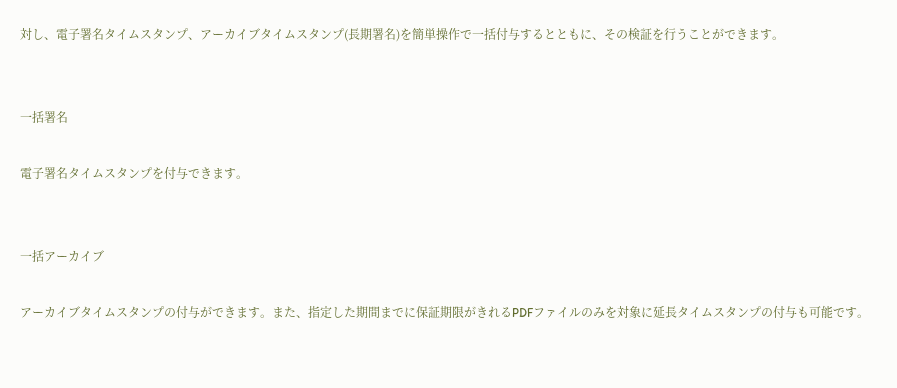対し、電子署名タイムスタンプ、アーカイブタイムスタンプ(長期署名)を簡単操作で一括付与するとともに、その検証を行うことができます。


一括署名

電子署名タイムスタンプを付与できます。


一括アーカイブ

アーカイブタイムスタンプの付与ができます。また、指定した期間までに保証期限がきれるPDFファイルのみを対象に延長タイムスタンプの付与も可能です。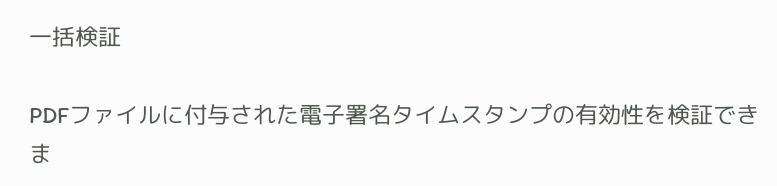一括検証

PDFファイルに付与された電子署名タイムスタンプの有効性を検証できま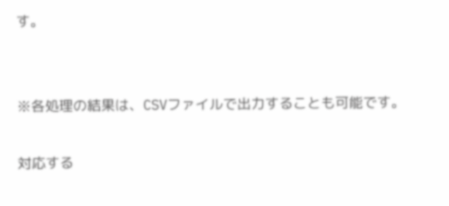す。


※各処理の結果は、CSVファイルで出力することも可能です。

対応する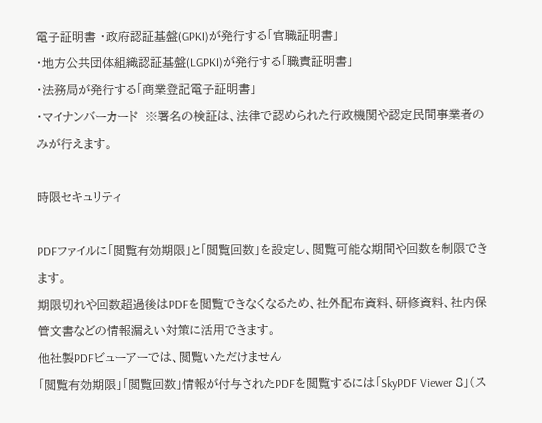電子証明書 ・政府認証基盤(GPKI)が発行する「官職証明書」
・地方公共団体組織認証基盤(LGPKI)が発行する「職責証明書」
・法務局が発行する「商業登記電子証明書」
・マイナンバーカード  ※署名の検証は、法律で認められた行政機関や認定民間事業者のみが行えます。

時限セキュリティ

PDFファイルに「閲覧有効期限」と「閲覧回数」を設定し、閲覧可能な期間や回数を制限できます。
期限切れや回数超過後はPDFを閲覧できなくなるため、社外配布資料、研修資料、社内保管文書などの情報漏えい対策に活用できます。
他社製PDFビューアーでは、閲覧いただけません
「閲覧有効期限」「閲覧回数」情報が付与されたPDFを閲覧するには「SkyPDF Viewer 8」(ス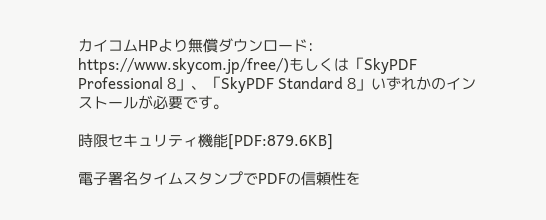カイコムHPより無償ダウンロード:
https://www.skycom.jp/free/)もしくは「SkyPDF Professional 8」、「SkyPDF Standard 8」いずれかのインストールが必要です。

時限セキュリティ機能[PDF:879.6KB]

電子署名タイムスタンプでPDFの信頼性を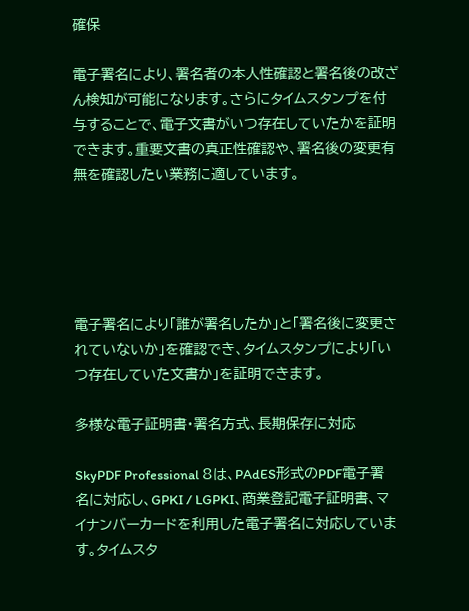確保

電子署名により、署名者の本人性確認と署名後の改ざん検知が可能になります。さらにタイムスタンプを付与することで、電子文書がいつ存在していたかを証明できます。重要文書の真正性確認や、署名後の変更有無を確認したい業務に適しています。





電子署名により「誰が署名したか」と「署名後に変更されていないか」を確認でき、タイムスタンプにより「いつ存在していた文書か」を証明できます。

多様な電子証明書・署名方式、長期保存に対応

SkyPDF Professional 8は、PAdES形式のPDF電子署名に対応し、GPKI / LGPKI、商業登記電子証明書、マイナンバーカードを利用した電子署名に対応しています。タイムスタ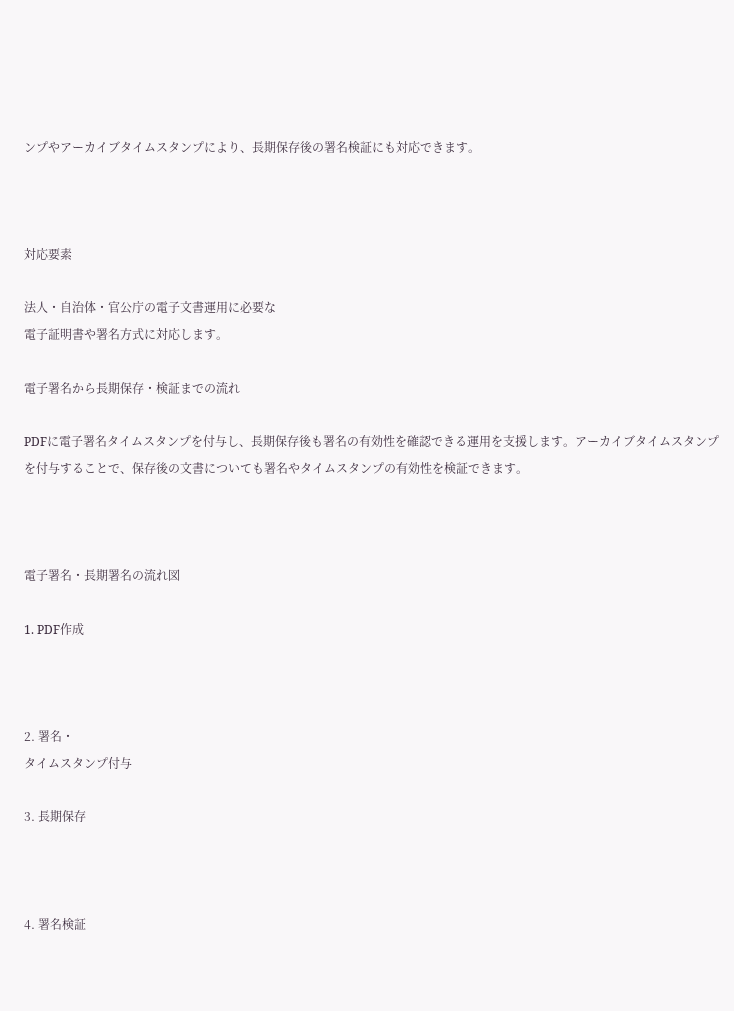ンプやアーカイブタイムスタンプにより、長期保存後の署名検証にも対応できます。



対応要素

法人・自治体・官公庁の電子文書運用に必要な
電子証明書や署名方式に対応します。

電子署名から長期保存・検証までの流れ

PDFに電子署名タイムスタンプを付与し、長期保存後も署名の有効性を確認できる運用を支援します。アーカイブタイムスタンプを付与することで、保存後の文書についても署名やタイムスタンプの有効性を検証できます。



電子署名・長期署名の流れ図

1. PDF作成



2. 署名・
タイムスタンプ付与

3. 長期保存



4. 署名検証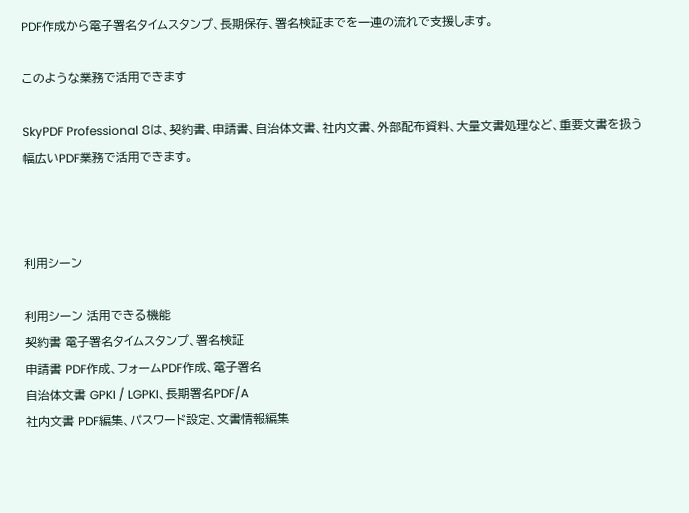PDF作成から電子署名タイムスタンプ、長期保存、署名検証までを一連の流れで支援します。

このような業務で活用できます

SkyPDF Professional 8は、契約書、申請書、自治体文書、社内文書、外部配布資料、大量文書処理など、重要文書を扱う幅広いPDF業務で活用できます。



利用シーン

利用シーン 活用できる機能
契約書 電子署名タイムスタンプ、署名検証
申請書 PDF作成、フォームPDF作成、電子署名
自治体文書 GPKI / LGPKI、長期署名PDF/A
社内文書 PDF編集、パスワード設定、文書情報編集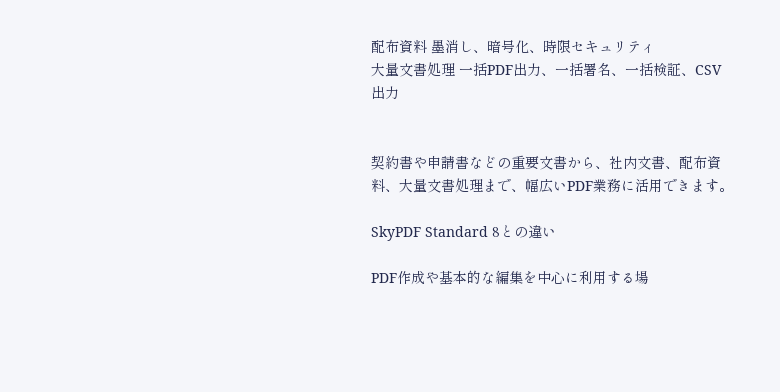配布資料 墨消し、暗号化、時限セキュリティ
大量文書処理 一括PDF出力、一括署名、一括検証、CSV出力


契約書や申請書などの重要文書から、社内文書、配布資料、大量文書処理まで、幅広いPDF業務に活用できます。

SkyPDF Standard 8との違い

PDF作成や基本的な編集を中心に利用する場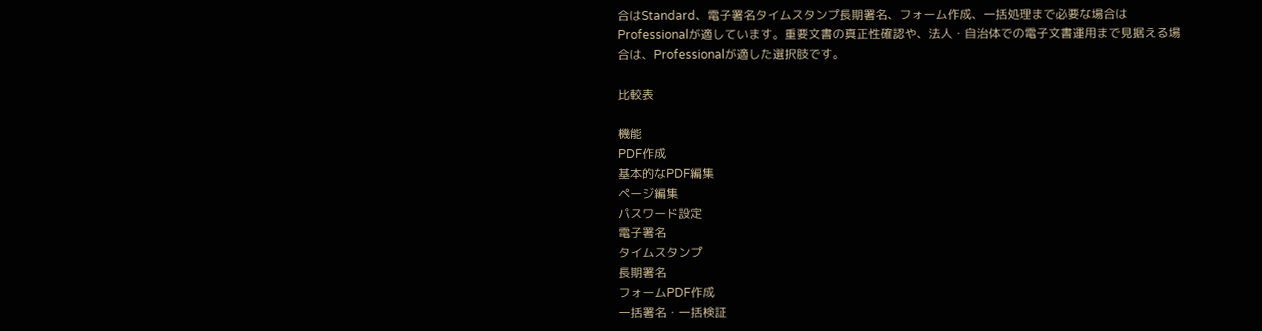合はStandard、電子署名タイムスタンプ長期署名、フォーム作成、一括処理まで必要な場合はProfessionalが適しています。重要文書の真正性確認や、法人・自治体での電子文書運用まで見据える場合は、Professionalが適した選択肢です。

比較表

機能
PDF作成
基本的なPDF編集
ページ編集
パスワード設定
電子署名
タイムスタンプ
長期署名
フォームPDF作成
一括署名・一括検証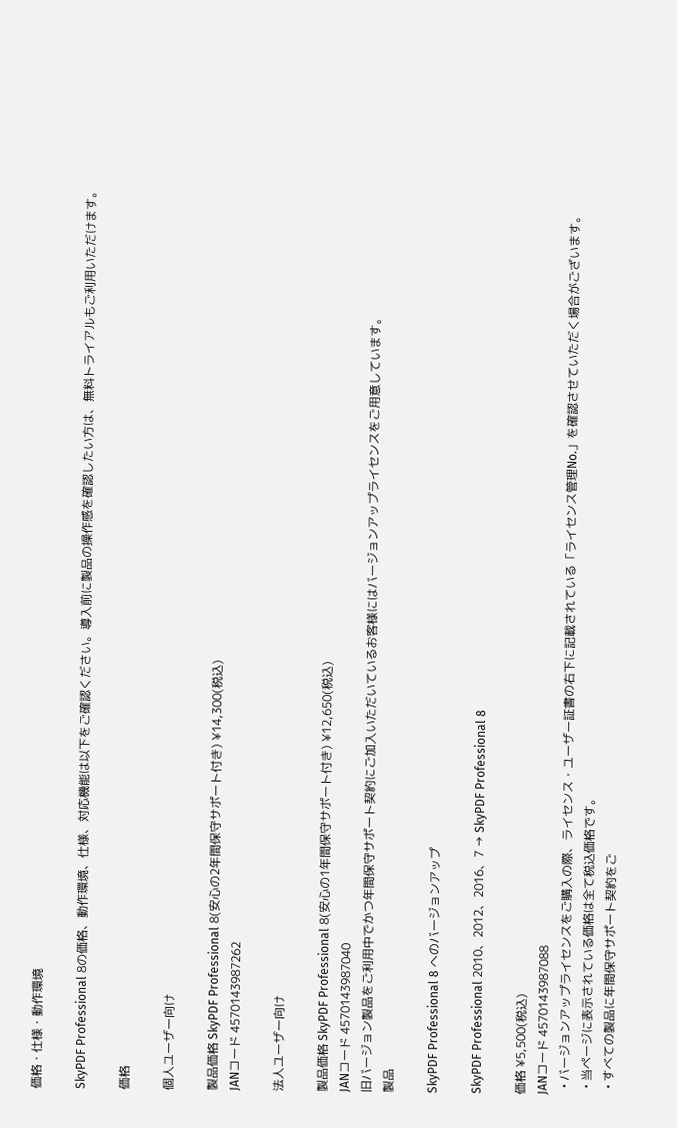価格・仕様・動作環境

SkyPDF Professional 8の価格、動作環境、仕様、対応機能は以下をご確認ください。導入前に製品の操作感を確認したい方は、無料トライアルもご利用いただけます。

価格

個人ユーザー向け

製品価格 SkyPDF Professional 8(安心の2年間保守サポート付き) ¥14,300(税込)
JANコード 4570143987262

法人ユーザー向け

製品価格 SkyPDF Professional 8(安心の1年間保守サポート付き) ¥12,650(税込)
JANコード 4570143987040
旧バージョン製品をご利用中でかつ年間保守サポート契約にご加入いただいているお客様にはバージョンアップライセンスをご用意しています。
製品

SkyPDF Professional 8 へのバージョンアップ

SkyPDF Professional 2010、2012、2016、7 → SkyPDF Professional 8

価格 ¥5,500(税込)
JANコード 4570143987088
  • バージョンアップライセンスをご購入の際、ライセンス・ユーザー証書の右下に記載されている「ライセンス管理No.」を確認させていただく場合がございます。
  • 当ページに表示されている価格は全て税込価格です。
  • すべての製品に年間保守サポート契約をご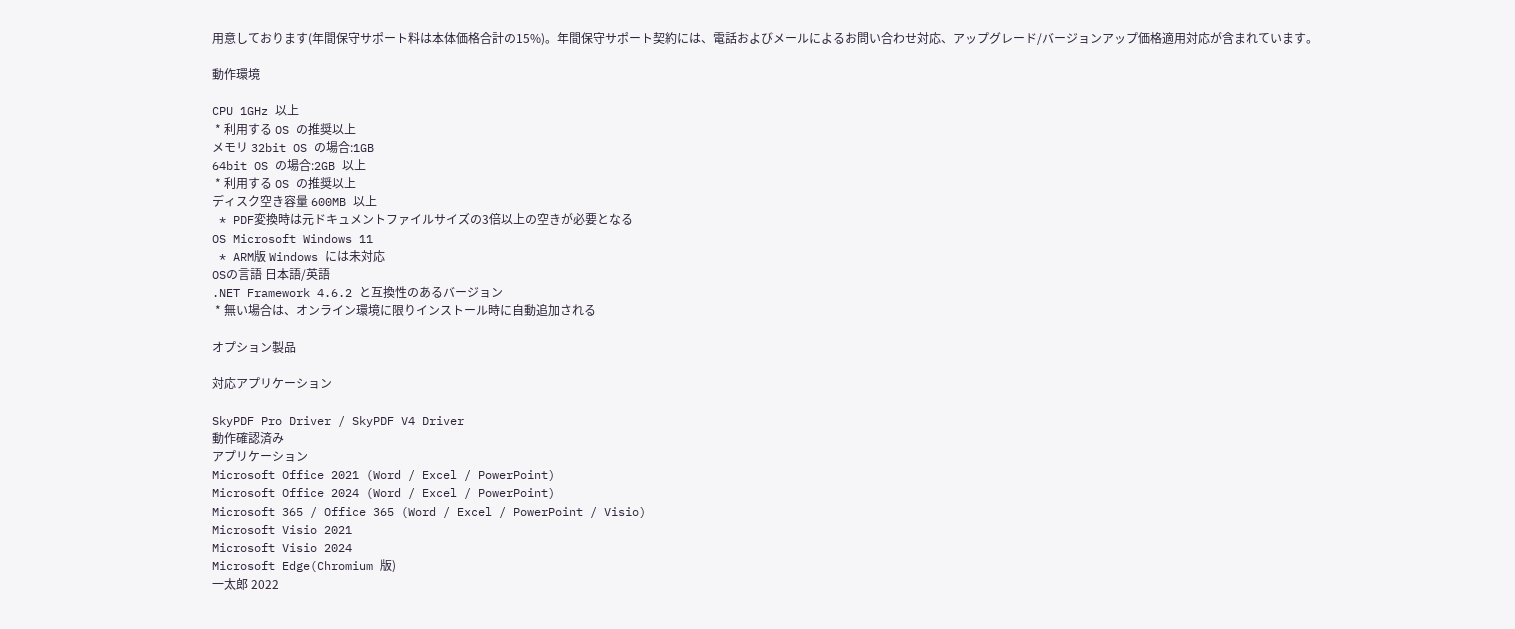用意しております(年間保守サポート料は本体価格合計の15%)。年間保守サポート契約には、電話およびメールによるお問い合わせ対応、アップグレード/バージョンアップ価格適用対応が含まれています。

動作環境

CPU 1GHz 以上
 * 利用する OS の推奨以上
メモリ 32bit OS の場合:1GB
64bit OS の場合:2GB 以上
 * 利用する OS の推奨以上
ディスク空き容量 600MB 以上
 * PDF変換時は元ドキュメントファイルサイズの3倍以上の空きが必要となる
OS Microsoft Windows 11
 * ARM版 Windows には未対応
OSの言語 日本語/英語
.NET Framework 4.6.2 と互換性のあるバージョン
 * 無い場合は、オンライン環境に限りインストール時に自動追加される

オプション製品

対応アプリケーション

SkyPDF Pro Driver / SkyPDF V4 Driver
動作確認済み
アプリケーション
Microsoft Office 2021 (Word / Excel / PowerPoint)
Microsoft Office 2024 (Word / Excel / PowerPoint)
Microsoft 365 / Office 365 (Word / Excel / PowerPoint / Visio)
Microsoft Visio 2021
Microsoft Visio 2024
Microsoft Edge(Chromium 版)
一太郎 2022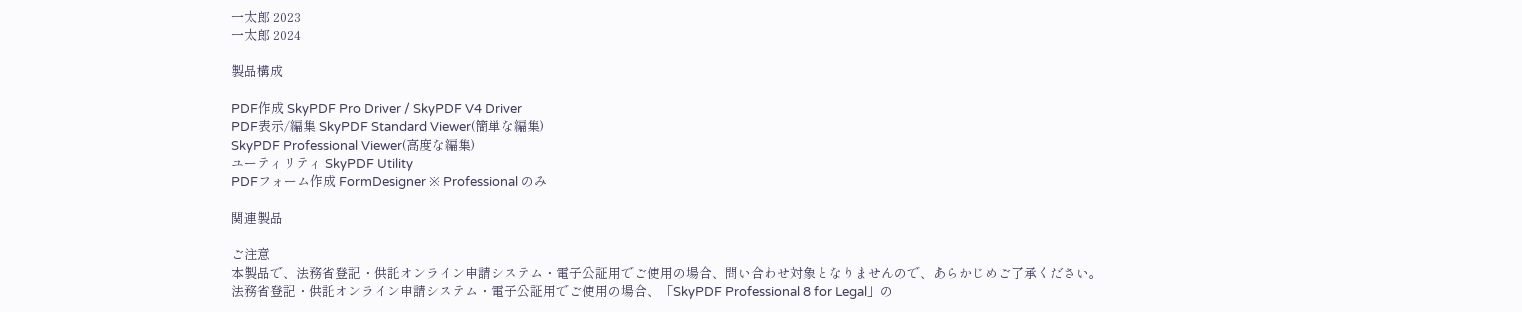一太郎 2023
一太郎 2024

製品構成

PDF作成 SkyPDF Pro Driver / SkyPDF V4 Driver
PDF表示/編集 SkyPDF Standard Viewer(簡単な編集)
SkyPDF Professional Viewer(高度な編集)
ユーティリティ SkyPDF Utility
PDFフォーム作成 FormDesigner ※ Professional のみ

関連製品

ご注意
本製品で、法務省登記・供託オンライン申請システム・電子公証用でご使用の場合、問い合わせ対象となりませんので、あらかじめご了承ください。
法務省登記・供託オンライン申請システム・電子公証用でご使用の場合、「SkyPDF Professional 8 for Legal」の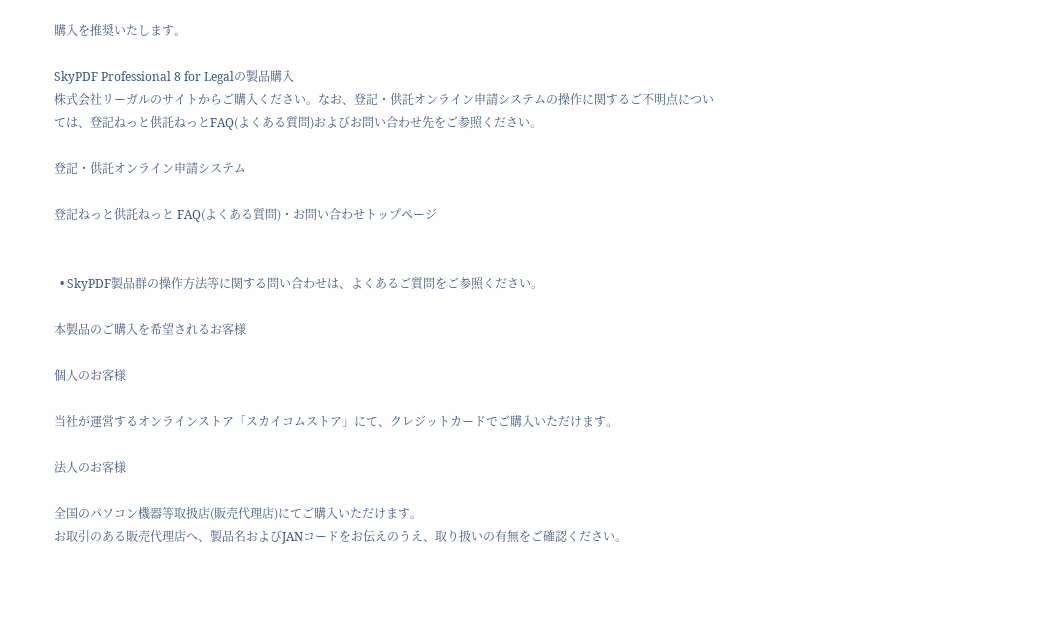購入を推奨いたします。

SkyPDF Professional 8 for Legalの製品購入
株式会社リーガルのサイトからご購入ください。なお、登記・供託オンライン申請システムの操作に関するご不明点については、登記ねっと供託ねっとFAQ(よくある質問)およびお問い合わせ先をご参照ください。

登記・供託オンライン申請システム

登記ねっと供託ねっと FAQ(よくある質問)・お問い合わせトップページ


  • SkyPDF製品群の操作方法等に関する問い合わせは、よくあるご質問をご参照ください。

本製品のご購入を希望されるお客様

個人のお客様

当社が運営するオンラインストア「スカイコムストア」にて、クレジットカードでご購入いただけます。

法人のお客様

全国のパソコン機器等取扱店(販売代理店)にてご購入いただけます。
お取引のある販売代理店へ、製品名およびJANコードをお伝えのうえ、取り扱いの有無をご確認ください。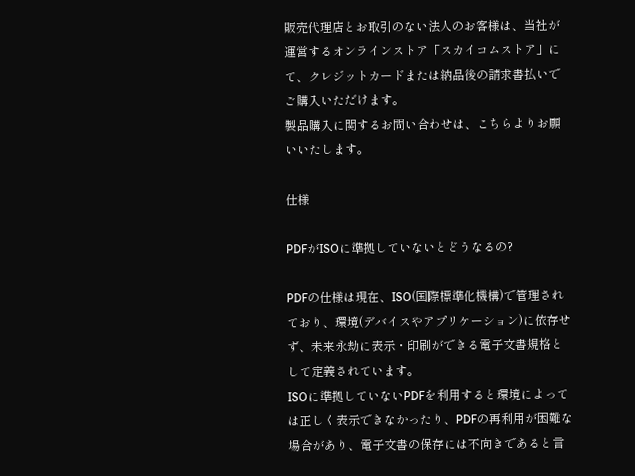販売代理店とお取引のない法人のお客様は、当社が運営するオンラインストア「スカイコムストア」にて、クレジットカードまたは納品後の請求書払いでご購入いただけます。
製品購入に関するお問い合わせは、こちらよりお願いいたします。

仕様

PDFがISOに準拠していないとどうなるの?

PDFの仕様は現在、ISO(国際標準化機構)で管理されており、環境(デバイスやアプリケーション)に依存せず、未来永劫に表示・印刷ができる電子文書規格として定義されています。
ISOに準拠していないPDFを利用すると環境によっては正しく表示できなかったり、PDFの再利用が困難な場合があり、電子文書の保存には不向きであると言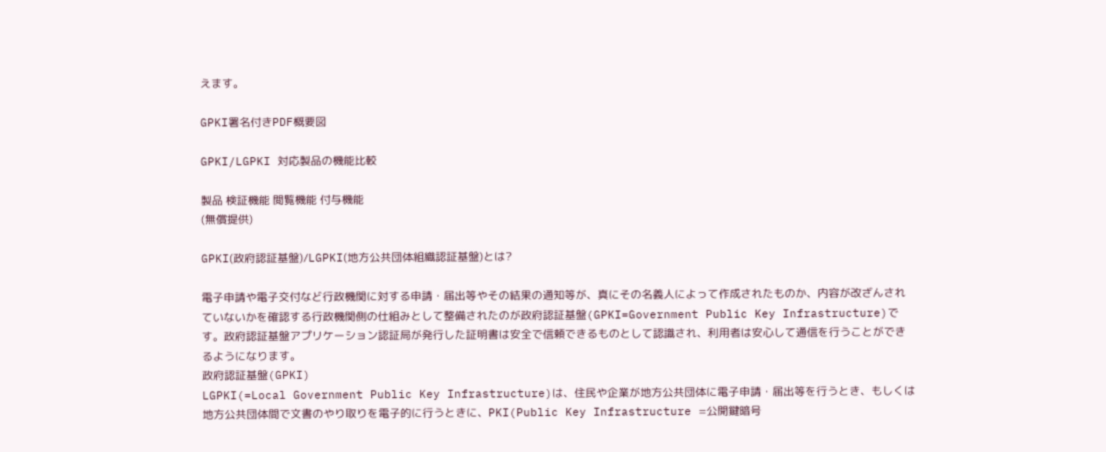えます。

GPKI署名付きPDF概要図

GPKI/LGPKI 対応製品の機能比較

製品 検証機能 閲覧機能 付与機能
(無償提供)

GPKI(政府認証基盤)/LGPKI(地方公共団体組織認証基盤)とは?

電子申請や電子交付など行政機関に対する申請・届出等やその結果の通知等が、真にその名義人によって作成されたものか、内容が改ざんされていないかを確認する行政機関側の仕組みとして整備されたのが政府認証基盤(GPKI=Government Public Key Infrastructure)です。政府認証基盤アプリケーション認証局が発行した証明書は安全で信頼できるものとして認識され、利用者は安心して通信を行うことができるようになります。
政府認証基盤(GPKI)
LGPKI(=Local Government Public Key Infrastructure)は、住民や企業が地方公共団体に電子申請・届出等を行うとき、もしくは地方公共団体間で文書のやり取りを電子的に行うときに、PKI(Public Key Infrastructure =公開鍵暗号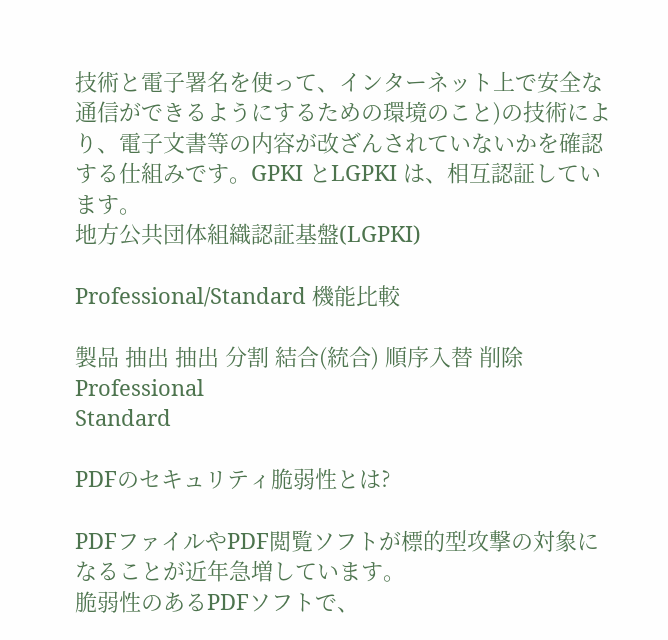技術と電子署名を使って、インターネット上で安全な通信ができるようにするための環境のこと)の技術により、電子文書等の内容が改ざんされていないかを確認する仕組みです。GPKI とLGPKI は、相互認証しています。
地方公共団体組織認証基盤(LGPKI)

Professional/Standard 機能比較

製品 抽出 抽出 分割 結合(統合) 順序入替 削除
Professional
Standard

PDFのセキュリティ脆弱性とは?

PDFファイルやPDF閲覧ソフトが標的型攻撃の対象になることが近年急増しています。
脆弱性のあるPDFソフトで、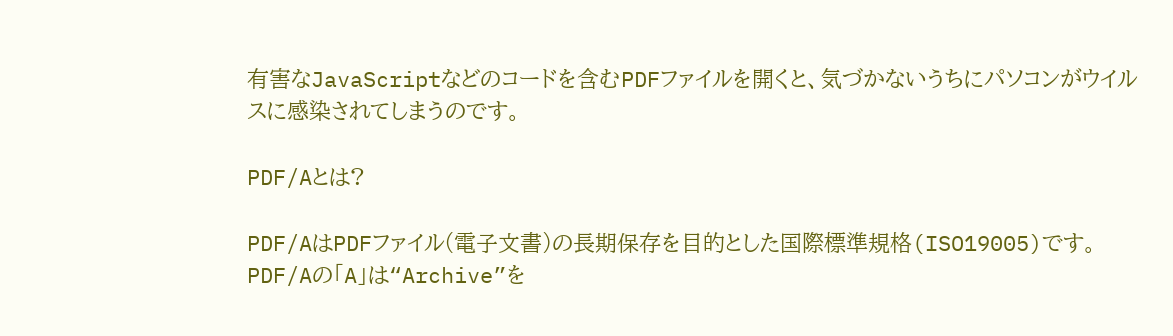有害なJavaScriptなどのコードを含むPDFファイルを開くと、気づかないうちにパソコンがウイルスに感染されてしまうのです。

PDF/Aとは?

PDF/AはPDFファイル(電子文書)の長期保存を目的とした国際標準規格(ISO19005)です。
PDF/Aの「A」は“Archive”を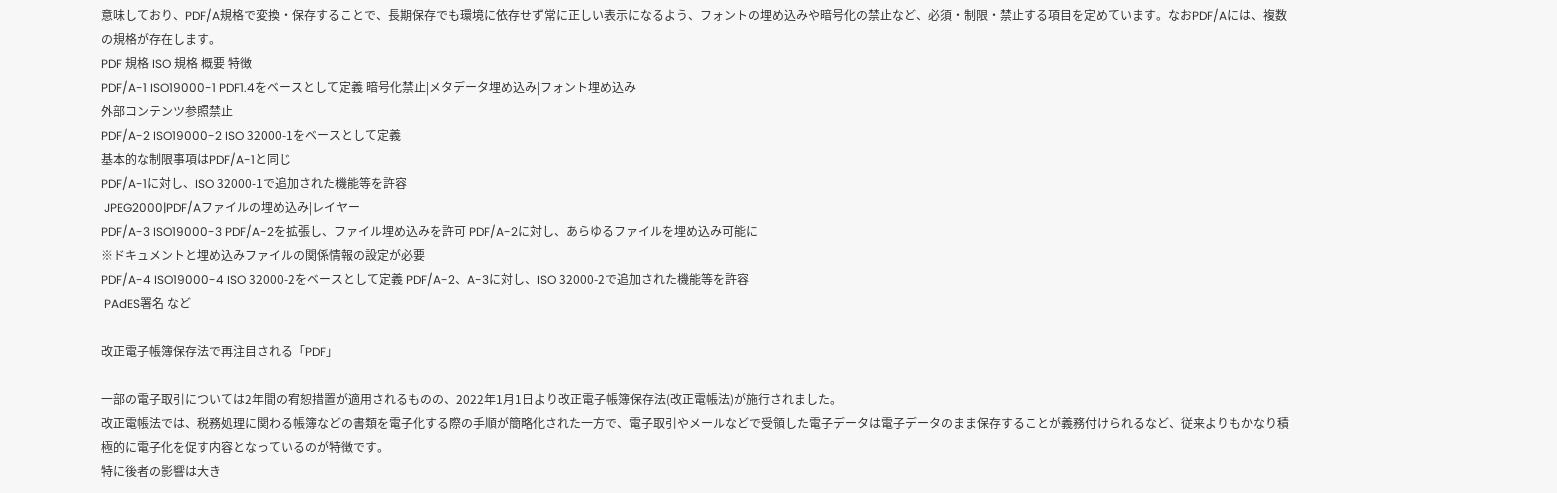意味しており、PDF/A規格で変換・保存することで、長期保存でも環境に依存せず常に正しい表示になるよう、フォントの埋め込みや暗号化の禁止など、必須・制限・禁止する項目を定めています。なおPDF/Aには、複数の規格が存在します。
PDF 規格 ISO 規格 概要 特徴
PDF/A-1 ISO19000-1 PDF1.4をベースとして定義 暗号化禁止|メタデータ埋め込み|フォント埋め込み
外部コンテンツ参照禁止
PDF/A-2 ISO19000-2 ISO 32000-1をベースとして定義
基本的な制限事項はPDF/A-1と同じ
PDF/A-1に対し、ISO 32000-1で追加された機能等を許容
 JPEG2000|PDF/Aファイルの埋め込み|レイヤー
PDF/A-3 ISO19000-3 PDF/A-2を拡張し、ファイル埋め込みを許可 PDF/A-2に対し、あらゆるファイルを埋め込み可能に
※ドキュメントと埋め込みファイルの関係情報の設定が必要
PDF/A-4 ISO19000-4 ISO 32000-2をベースとして定義 PDF/A-2、A-3に対し、ISO 32000-2で追加された機能等を許容
 PAdES署名 など

改正電子帳簿保存法で再注目される「PDF」

一部の電子取引については2年間の宥恕措置が適用されるものの、2022年1月1日より改正電子帳簿保存法(改正電帳法)が施行されました。
改正電帳法では、税務処理に関わる帳簿などの書類を電子化する際の手順が簡略化された一方で、電子取引やメールなどで受領した電子データは電子データのまま保存することが義務付けられるなど、従来よりもかなり積極的に電子化を促す内容となっているのが特徴です。
特に後者の影響は大き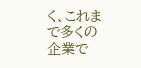く、これまで多くの企業で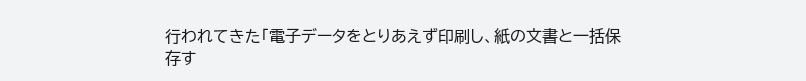行われてきた「電子データをとりあえず印刷し、紙の文書と一括保存す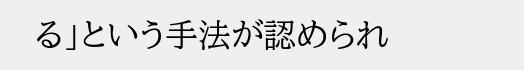る」という手法が認められ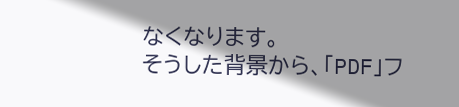なくなります。
そうした背景から、「PDF」フ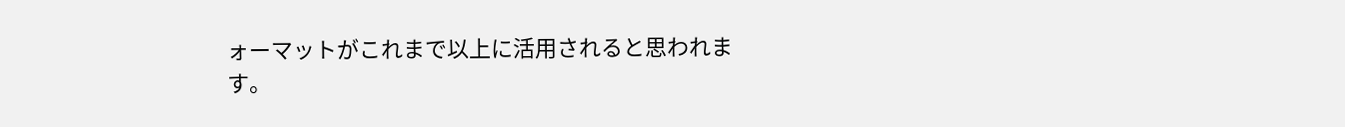ォーマットがこれまで以上に活用されると思われます。